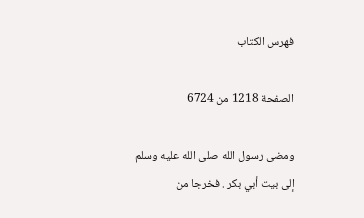فهرس الكتاب

الصفحة 1218 من 6724

ومضى رسول الله صلى الله عليه وسلم إلى بيت أبي بكر . فخرجا من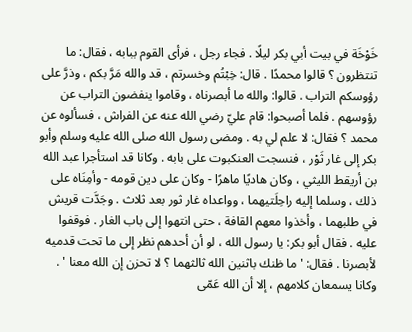خَوْخَة في بيت أبي بكر ليلًا . فجاء رجل ، فرأى القوم ببابه ، فقال: ما تنتظرون ؟ قالوا محمدًا . قال: خِبْتُم وخسرتم ، قد والله مَرَّ بكم ، وذرَّ على رؤوسكم التراب . قالوا: والله ما أبصرناه ، وقاموا ينفضون التراب عن رؤوسهم . فلما أصبحوا: قام عليّ رضي الله عنه عن الفراش ، فسألوه عن محمد ؟ فقال: لا علم لي به . ومضى رسول الله صلى الله عليه وسلم وأبو بكر إلى غار ثَوْر ، فنسجت العنكبوت على بابه . وكانا قد استأجرا عبد الله بن أريقط الليثي ، وكان هاديًا ماهرًا - وكان على دين قومه - وأمِنَاه على ذلك ، وسلما إليه راحِلَتيهما ، وواعداه غار ثور بعد ثلاث . وجَدَّت قريش في طلبهما ، وأخذوا معهم القافة ، حتى انتهوا إلى باب الغار . فوقفوا عليه . فقال أبو بكر: يا رسول الله ، لو أن أحدهم نظر إلى ما تحت قدميه لأبصرنا . فقال: ' ما ظنك باثنين الله ثالثهما ؟ لا تحزن إن الله معنا ' . وكانا يسمعان كلامهم ، إلا أن الله عَمّى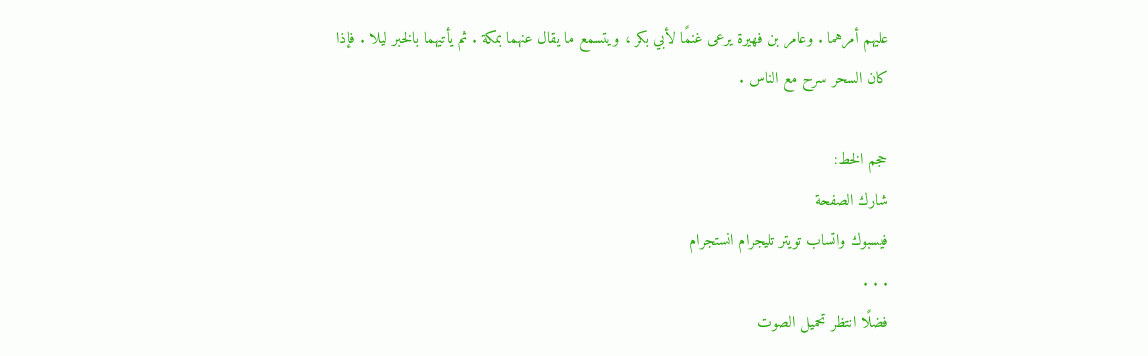عليهم أمرهما . وعامر بن فهيرة يرعى غنمًا لأبي بكر ، ويتسمع ما يقال عنهما بمكة . ثم يأتيهما بالخبر ليلا . فإذا كان السحر سرح مع الناس .

حجم الخط:
شارك الصفحة
فيسبوك واتساب تويتر تليجرام انستجرام
. . .
فضلًا انتظر تحميل الصوت